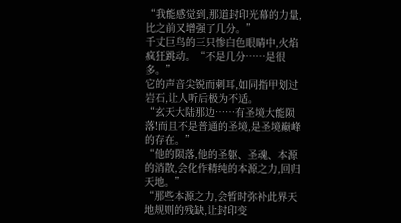“我能感觉到,那道封印光幕的力量,比之前又增强了几分。”
千丈巨鸟的三只惨白色眼睛中,火焰疯狂跳动。“不是几分……是很多。”
它的声音尖锐而刺耳,如同指甲划过岩石,让人听后极为不适。
“玄天大陆那边……有圣境大能陨落!而且不是普通的圣境,是圣境巅峰的存在。”
“他的陨落,他的圣躯、圣魂、本源的消散,会化作精纯的本源之力,回归天地。”
“那些本源之力,会暂时弥补此界天地规则的残缺,让封印变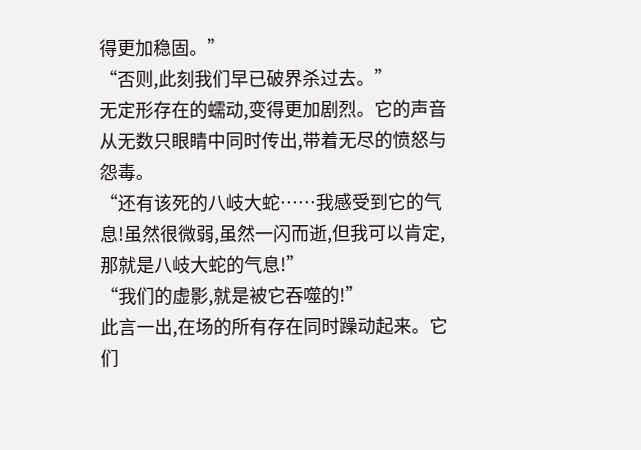得更加稳固。”
“否则,此刻我们早已破界杀过去。”
无定形存在的蠕动,变得更加剧烈。它的声音从无数只眼睛中同时传出,带着无尽的愤怒与怨毒。
“还有该死的八岐大蛇……我感受到它的气息!虽然很微弱,虽然一闪而逝,但我可以肯定,那就是八岐大蛇的气息!”
“我们的虚影,就是被它吞噬的!”
此言一出,在场的所有存在同时躁动起来。它们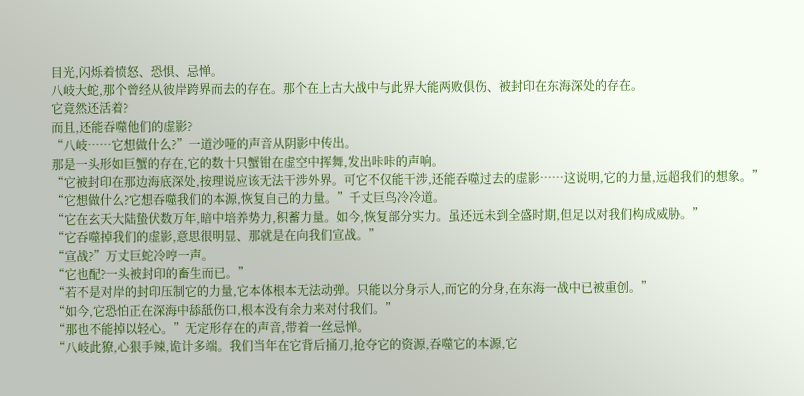目光,闪烁着愤怒、恐惧、忌惮。
八岐大蛇,那个曾经从彼岸跨界而去的存在。那个在上古大战中与此界大能两败俱伤、被封印在东海深处的存在。
它竟然还活着?
而且,还能吞噬他们的虚影?
“八岐……它想做什么?”一道沙哑的声音从阴影中传出。
那是一头形如巨蟹的存在,它的数十只蟹钳在虚空中挥舞,发出咔咔的声响。
“它被封印在那边海底深处,按理说应该无法干涉外界。可它不仅能干涉,还能吞噬过去的虚影……这说明,它的力量,远超我们的想象。”
“它想做什么?它想吞噬我们的本源,恢复自己的力量。”千丈巨鸟冷冷道。
“它在玄天大陆蛰伏数万年,暗中培养势力,积蓄力量。如今,恢复部分实力。虽还远未到全盛时期,但足以对我们构成威胁。”
“它吞噬掉我们的虚影,意思很明显、那就是在向我们宣战。”
“宣战?”万丈巨蛇冷哼一声。
“它也配?一头被封印的畜生而已。”
“若不是对岸的封印压制它的力量,它本体根本无法动弹。只能以分身示人,而它的分身,在东海一战中已被重创。”
“如今,它恐怕正在深海中舔舐伤口,根本没有余力来对付我们。”
“那也不能掉以轻心。”无定形存在的声音,带着一丝忌惮。
“八岐此獠,心狠手辣,诡计多端。我们当年在它背后捅刀,抢夺它的资源,吞噬它的本源,它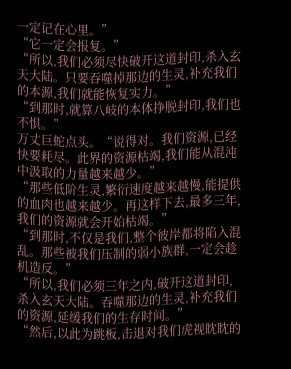一定记在心里。”
“它一定会报复。”
“所以,我们必须尽快破开这道封印,杀入玄天大陆。只要吞噬掉那边的生灵,补充我们的本源,我们就能恢复实力。”
“到那时,就算八岐的本体挣脱封印,我们也不惧。”
万丈巨蛇点头。“说得对。我们资源,已经快要耗尽。此界的资源枯竭,我们能从混沌中汲取的力量越来越少。”
“那些低阶生灵,繁衍速度越来越慢,能提供的血肉也越来越少。再这样下去,最多三年,我们的资源就会开始枯竭。”
“到那时,不仅是我们,整个彼岸都将陷入混乱。那些被我们压制的弱小族群,一定会趁机造反。”
“所以,我们必须三年之内,破开这道封印,杀入玄天大陆。吞噬那边的生灵,补充我们的资源,延缓我们的生存时间。”
“然后,以此为跳板,击退对我们虎视眈眈的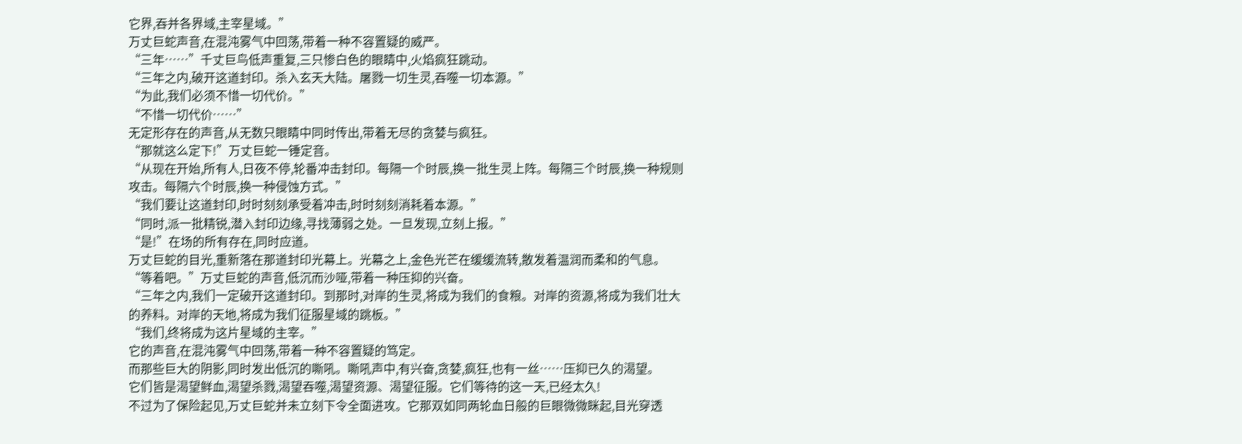它界,吞并各界域,主宰星域。”
万丈巨蛇声音,在混沌雾气中回荡,带着一种不容置疑的威严。
“三年……”千丈巨鸟低声重复,三只惨白色的眼睛中,火焰疯狂跳动。
“三年之内,破开这道封印。杀入玄天大陆。屠戮一切生灵,吞噬一切本源。”
“为此,我们必须不惜一切代价。”
“不惜一切代价……”
无定形存在的声音,从无数只眼睛中同时传出,带着无尽的贪婪与疯狂。
“那就这么定下!”万丈巨蛇一锤定音。
“从现在开始,所有人,日夜不停,轮番冲击封印。每隔一个时辰,换一批生灵上阵。每隔三个时辰,换一种规则攻击。每隔六个时辰,换一种侵蚀方式。”
“我们要让这道封印,时时刻刻承受着冲击,时时刻刻消耗着本源。”
“同时,派一批精锐,潜入封印边缘,寻找薄弱之处。一旦发现,立刻上报。”
“是!”在场的所有存在,同时应道。
万丈巨蛇的目光,重新落在那道封印光幕上。光幕之上,金色光芒在缓缓流转,散发着温润而柔和的气息。
“等着吧。”万丈巨蛇的声音,低沉而沙哑,带着一种压抑的兴奋。
“三年之内,我们一定破开这道封印。到那时,对岸的生灵,将成为我们的食粮。对岸的资源,将成为我们壮大的养料。对岸的天地,将成为我们征服星域的跳板。”
“我们,终将成为这片星域的主宰。”
它的声音,在混沌雾气中回荡,带着一种不容置疑的笃定。
而那些巨大的阴影,同时发出低沉的嘶吼。嘶吼声中,有兴奋,贪婪,疯狂,也有一丝……压抑已久的渴望。
它们皆是渴望鲜血,渴望杀戮,渴望吞噬,渴望资源、渴望征服。它们等待的这一天,已经太久!
不过为了保险起见,万丈巨蛇并未立刻下令全面进攻。它那双如同两轮血日般的巨眼微微眯起,目光穿透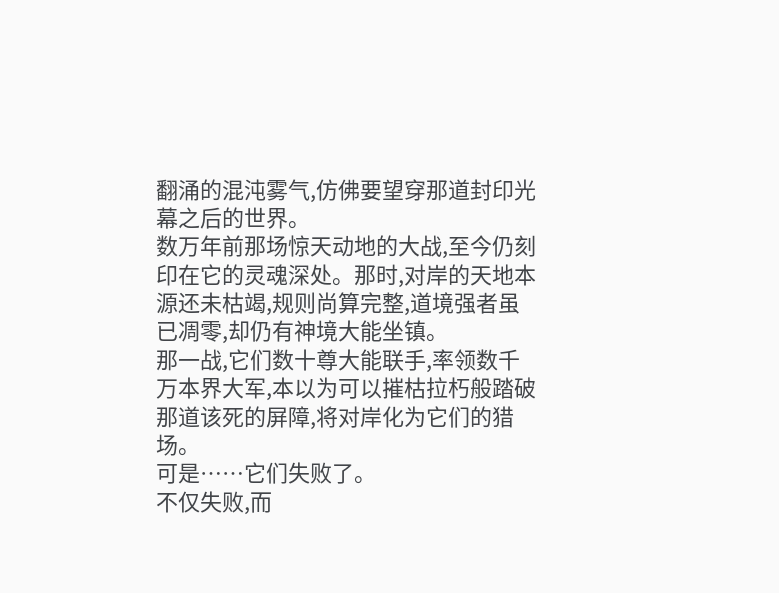翻涌的混沌雾气,仿佛要望穿那道封印光幕之后的世界。
数万年前那场惊天动地的大战,至今仍刻印在它的灵魂深处。那时,对岸的天地本源还未枯竭,规则尚算完整,道境强者虽已凋零,却仍有神境大能坐镇。
那一战,它们数十尊大能联手,率领数千万本界大军,本以为可以摧枯拉朽般踏破那道该死的屏障,将对岸化为它们的猎场。
可是……它们失败了。
不仅失败,而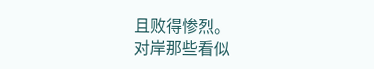且败得惨烈。
对岸那些看似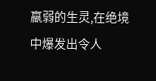羸弱的生灵,在绝境中爆发出令人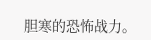胆寒的恐怖战力。